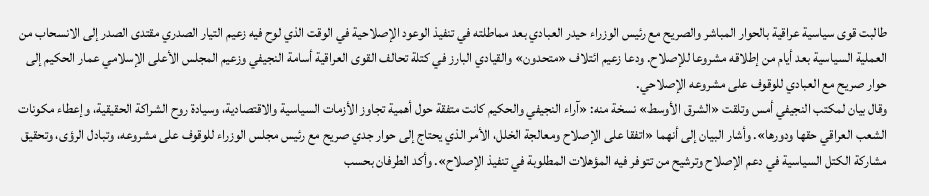طالبت قوى سياسية عراقية بالحوار المباشر والصريح مع رئيس الوزراء حيدر العبادي بعد مماطلته في تنفيذ الوعود الإصلاحية في الوقت الذي لوح فيه زعيم التيار الصدري مقتدى الصدر إلى الانسحاب من العملية السياسية بعد أيام من إطلاقه مشروعا للإصلاح. ودعا زعيم ائتلاف «متحدون» والقيادي البارز في كتلة تحالف القوى العراقية أسامة النجيفي وزعيم المجلس الأعلى الإسلامي عمار الحكيم إلى حوار صريح مع العبادي للوقوف على مشروعه الإصلاحي.
وقال بيان لمكتب النجيفي أمس وتلقت «الشرق الأوسط» نسخة منه: «آراء النجيفي والحكيم كانت متفقة حول أهمية تجاوز الأزمات السياسية والاقتصادية، وسيادة روح الشراكة الحقيقية، وإعطاء مكونات الشعب العراقي حقها ودورها». وأشار البيان إلى أنهما «اتفقا على الإصلاح ومعالجة الخلل، الأمر الذي يحتاج إلى حوار جدي صريح مع رئيس مجلس الوزراء للوقوف على مشروعه، وتبادل الرؤى، وتحقيق مشاركة الكتل السياسية في دعم الإصلاح وترشيح من تتوفر فيه المؤهلات المطلوبة في تنفيذ الإصلاح». وأكد الطرفان بحسب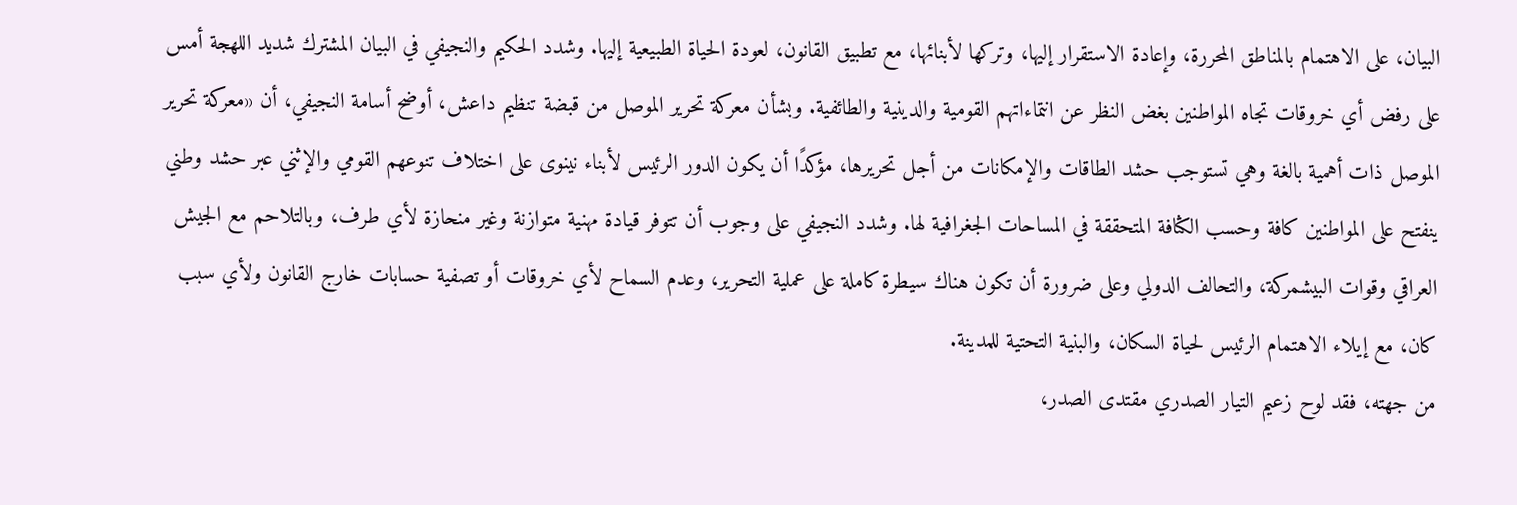البيان، على الاهتمام بالمناطق المحررة، وإعادة الاستقرار إليها، وتركها لأبنائها، مع تطبيق القانون، لعودة الحياة الطبيعية إليها. وشدد الحكيم والنجيفي في البيان المشترك شديد اللهجة أمس على رفض أي خروقات تجاه المواطنين بغض النظر عن انتماءاتهم القومية والدينية والطائفية. وبشأن معركة تحرير الموصل من قبضة تنظيم داعش، أوضح أسامة النجيفي، أن «معركة تحرير الموصل ذات أهمية بالغة وهي تستوجب حشد الطاقات والإمكانات من أجل تحريرها، مؤكدًا أن يكون الدور الرئيس لأبناء نينوى على اختلاف تنوعهم القومي والإثني عبر حشد وطني ينفتح على المواطنين كافة وحسب الكثافة المتحققة في المساحات الجغرافية لها. وشدد النجيفي على وجوب أن تتوفر قيادة مهنية متوازنة وغير منحازة لأي طرف، وبالتلاحم مع الجيش العراقي وقوات البيشمركة، والتحالف الدولي وعلى ضرورة أن تكون هناك سيطرة كاملة على عملية التحرير، وعدم السماح لأي خروقات أو تصفية حسابات خارج القانون ولأي سبب كان، مع إيلاء الاهتمام الرئيس لحياة السكان، والبنية التحتية للمدينة.
من جهته، فقد لوح زعيم التيار الصدري مقتدى الصدر،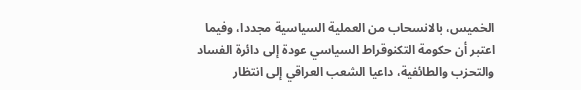الخميس، بالانسحاب من العملية السياسية مجددا، وفيما اعتبر أن حكومة التكنوقراط السياسي عودة إلى دائرة الفساد والتحزب والطائفية، داعيا الشعب العراقي إلى انتظار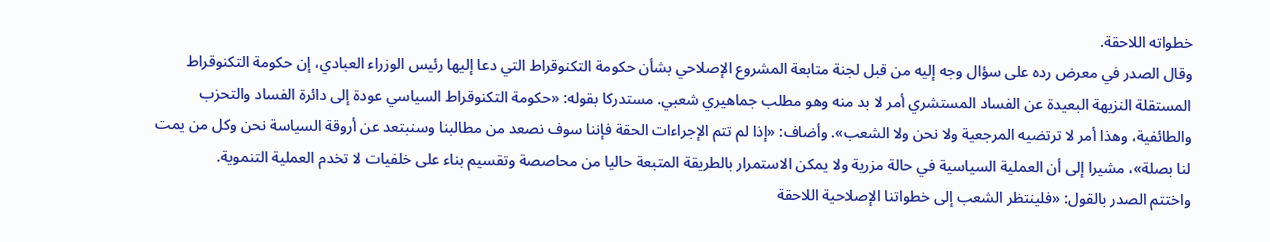خطواته اللاحقة.
وقال الصدر في معرض رده على سؤال وجه إليه من قبل لجنة متابعة المشروع الإصلاحي بشأن حكومة التكنوقراط التي دعا إليها رئيس الوزراء العبادي، إن حكومة التكنوقراط المستقلة النزيهة البعيدة عن الفساد المستشري أمر لا بد منه وهو مطلب جماهيري شعبي. مستدركا بقوله: «حكومة التكنوقراط السياسي عودة إلى دائرة الفساد والتحزب والطائفية، وهذا أمر لا ترتضيه المرجعية ولا نحن ولا الشعب». وأضاف: «إذا لم تتم الإجراءات الحقة فإننا سوف نصعد من مطالبنا وسنبتعد عن أروقة السياسة نحن وكل من يمت لنا بصلة»، مشيرا إلى أن العملية السياسية في حالة مزرية ولا يمكن الاستمرار بالطريقة المتبعة حاليا من محاصصة وتقسيم بناء على خلفيات لا تخدم العملية التنموية.
واختتم الصدر بالقول: «فلينتظر الشعب إلى خطواتنا الإصلاحية اللاحقة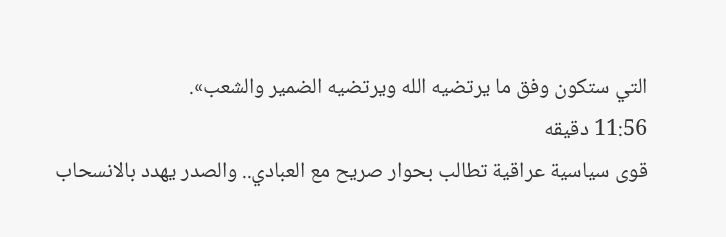التي ستكون وفق ما يرتضيه الله ويرتضيه الضمير والشعب».
11:56 دقيقه
قوى سياسية عراقية تطالب بحوار صريح مع العبادي.. والصدر يهدد بالانسحاب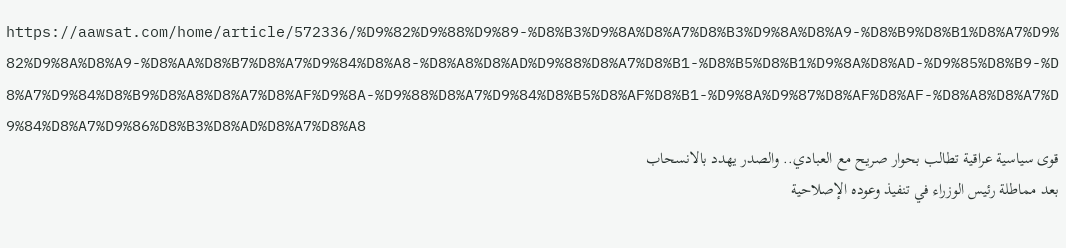https://aawsat.com/home/article/572336/%D9%82%D9%88%D9%89-%D8%B3%D9%8A%D8%A7%D8%B3%D9%8A%D8%A9-%D8%B9%D8%B1%D8%A7%D9%82%D9%8A%D8%A9-%D8%AA%D8%B7%D8%A7%D9%84%D8%A8-%D8%A8%D8%AD%D9%88%D8%A7%D8%B1-%D8%B5%D8%B1%D9%8A%D8%AD-%D9%85%D8%B9-%D8%A7%D9%84%D8%B9%D8%A8%D8%A7%D8%AF%D9%8A-%D9%88%D8%A7%D9%84%D8%B5%D8%AF%D8%B1-%D9%8A%D9%87%D8%AF%D8%AF-%D8%A8%D8%A7%D9%84%D8%A7%D9%86%D8%B3%D8%AD%D8%A7%D8%A8
قوى سياسية عراقية تطالب بحوار صريح مع العبادي.. والصدر يهدد بالانسحاب
بعد مماطلة رئيس الوزراء في تنفيذ وعوده الإصلاحية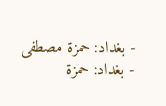- بغداد: حمزة مصطفى
- بغداد: حمزة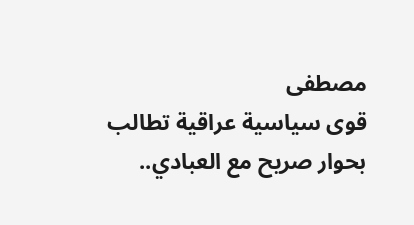مصطفى
قوى سياسية عراقية تطالب بحوار صريح مع العبادي..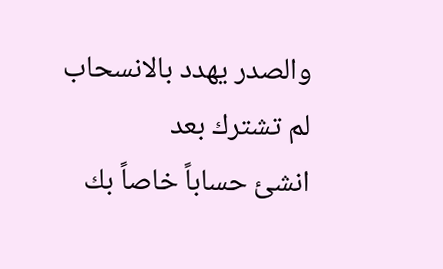والصدر يهدد بالانسحاب
لم تشترك بعد
انشئ حساباً خاصاً بك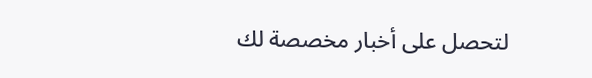لتحصل على أخبار مخصصة لك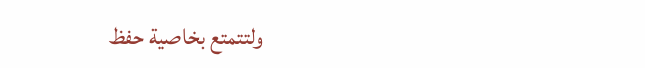ولتتمتع بخاصية حفظ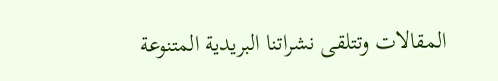المقالات وتتلقى نشراتنا البريدية المتنوعة